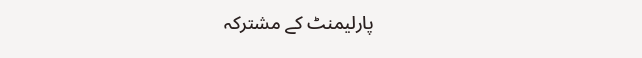پارلیمنٹ کے مشترکہ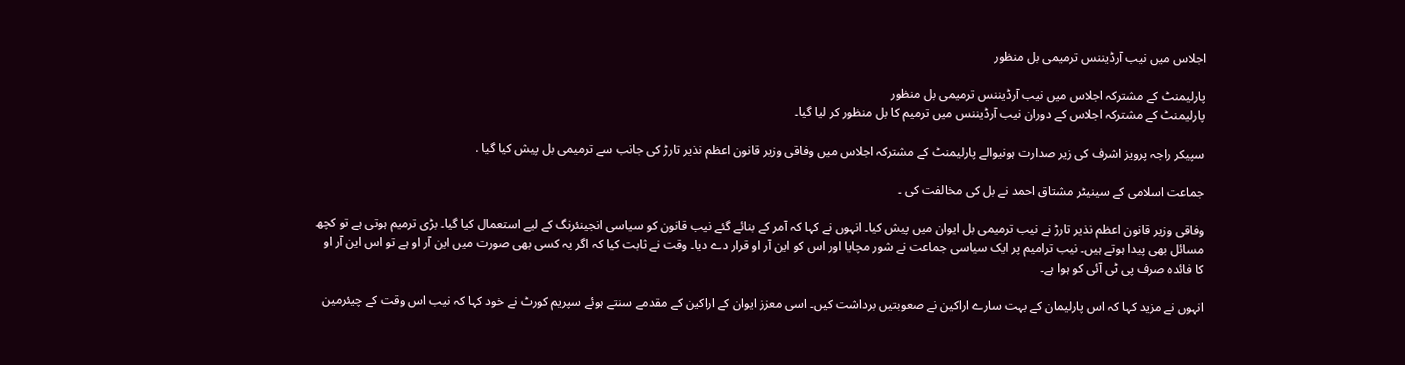اجلاس میں نیب آرڈیننس ترمیمی بل منظور

پارلیمنٹ کے مشترکہ اجلاس میں نیب آرڈیننس ترمیمی بل منظور
پارلیمنٹ کے مشترکہ اجلاس کے دوران نیب آرڈیننس میں ترمیم کا بل منظور کر لیا گیا۔

سپیکر راجہ پرویز اشرف کی زیر صدارت ہونیوالے پارلیمنٹ کے مشترکہ اجلاس میں وفاقی وزیر قانون اعظم نذیر تارڑ کی جانب سے ترمیمی بل پیش کیا گیا .

جماعت اسلامی کے سینیٹر مشتاق احمد نے بل کی مخالفت کی ۔

وفاقی وزیر قانون اعظم نذیر تارڑ نے نیب ترمیمی بل ایوان میں پیش کیا۔ انہوں نے کہا کہ آمر کے بنائے گئے نیب قانون کو سیاسی انجینئرنگ کے لیے استعمال کیا گیا۔ بڑی ترمیم ہوتی ہے تو کچھ مسائل بھی پیدا ہوتے ہیں۔ نیب ترامیم پر ایک سیاسی جماعت نے شور مچایا اور اس کو این آر او قرار دے دیا۔ وقت نے ثابت کیا کہ اگر یہ کسی بھی صورت میں این آر او ہے تو اس این آر او کا فائدہ صرف پی ٹی آئی کو ہوا ہے۔

انہوں نے مزید کہا کہ اس پارلیمان کے بہت سارے اراکین نے صعوبتیں برداشت کیں۔ اسی معزز ایوان کے اراکین کے مقدمے سنتے ہوئے سپریم کورٹ نے خود کہا کہ نیب اس وقت کے چیئرمین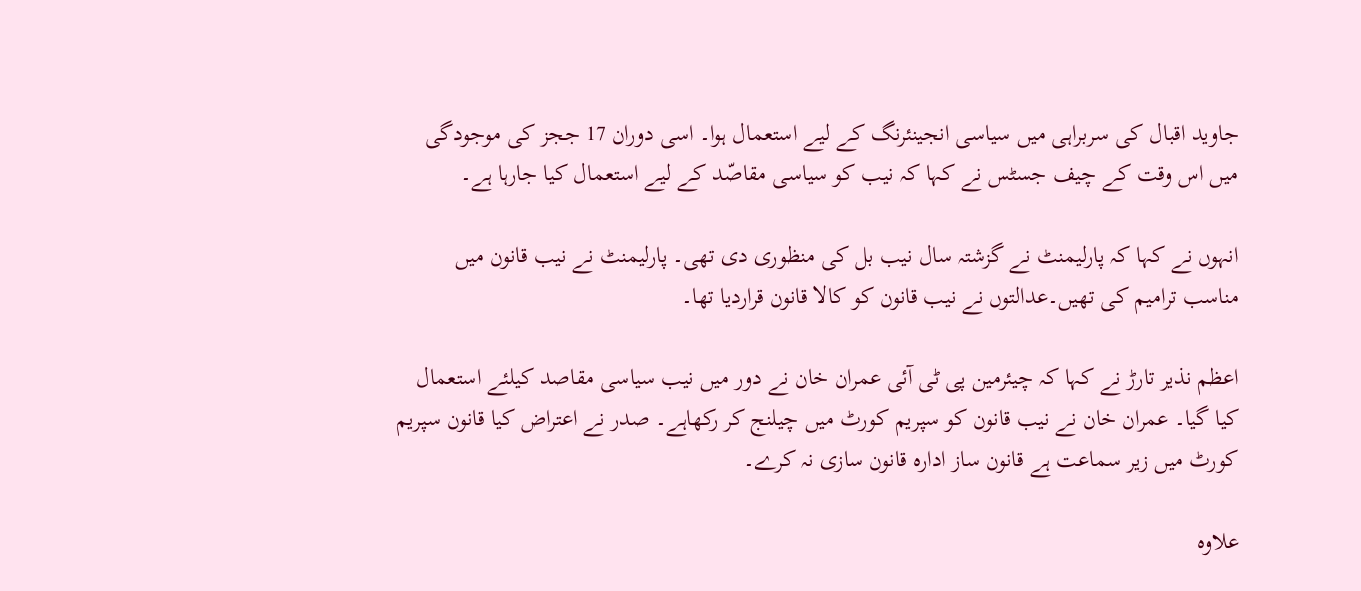جاوید اقبال کی سربراہی میں سیاسی انجینئرنگ کے لیے استعمال ہوا۔ اسی دوران 17 ججز کی موجودگی میں اس وقت کے چیف جسٹس نے کہا کہ نیب کو سیاسی مقاصّد کے لیے استعمال کیا جارہا ہے۔

انہوں نے کہا کہ پارلیمنٹ نے گزشتہ سال نیب بل کی منظوری دی تھی۔ پارلیمنٹ نے نیب قانون میں مناسب ترامیم کی تھیں۔عدالتوں نے نیب قانون کو کالا قانون قراردیا تھا۔

اعظم نذیر تارڑ نے کہا کہ چیئرمین پی ٹی آئی عمران خان نے دور میں نیب سیاسی مقاصد کیلئے استعمال کیا گیا۔ عمران خان نے نیب قانون کو سپریم کورٹ میں چیلنج کر رکھاہے۔ صدر نے اعتراض کیا قانون سپریم کورٹ میں زیر سماعت ہے قانون ساز ادارہ قانون سازی نہ کرے۔

علاوہ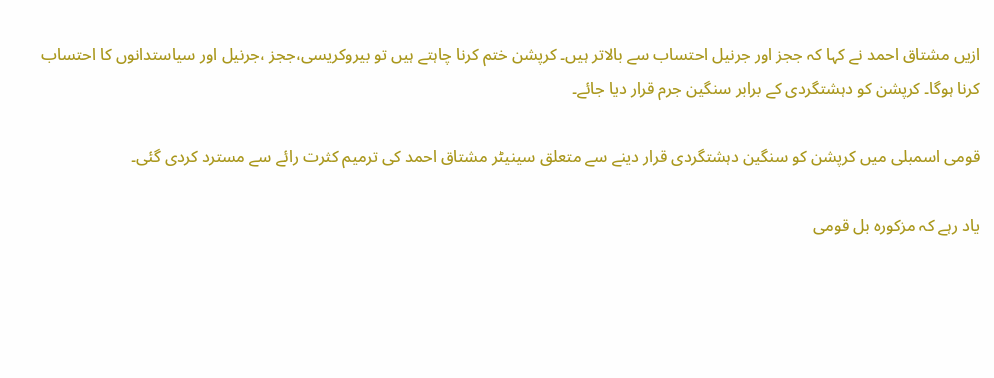ازیں مشتاق احمد نے کہا کہ ججز اور جرنیل احتساب سے بالاتر ہیں۔ کرپشن ختم کرنا چاہتے ہیں تو بیروکریسی،ججز ،جرنیل اور سیاستدانوں کا احتساب کرنا ہوگا۔ کرپشن کو دہشتگردی کے برابر سنگین جرم قرار دیا جائے۔

قومی اسمبلی میں کرپشن کو سنگین دہشتگردی قرار دینے سے متعلق سینیٹر مشتاق احمد کی ترمیم کثرت رائے سے مسترد کردی گئی۔

یاد رہے کہ مزکورہ بل قومی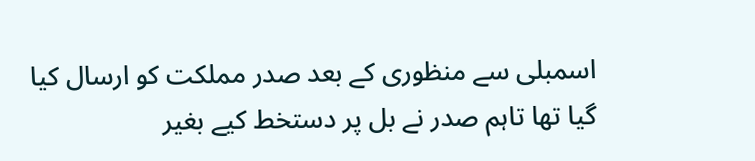اسمبلی سے منظوری کے بعد صدر مملکت کو ارسال کیا گیا تھا تاہم صدر نے بل پر دستخط کیے بغیر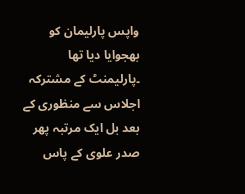واپس پارلیمان کو بھجوایا دیا تھا ۔پارلیمنٹ کے مشترکہ اجلاس سے منظوری کے بعد بل ایک مرتبہ پھر صدر علوی کے پاس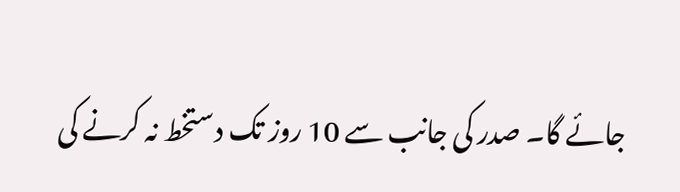جائے گا۔ صدر کی جانب سے 10 روز تک دستخط نہ کرنے کی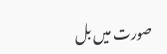صورت میں بل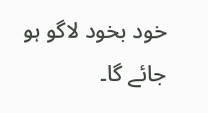خود بخود لاگو ہو جائے گا۔